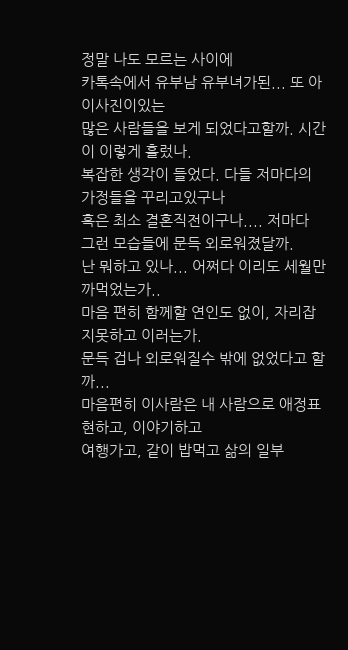정말 나도 모르는 사이에
카톡속에서 유부남 유부녀가된... 또 아이사진이있는
많은 사람들을 보게 되었다고할까. 시간이 이렇게 흘렀나.
복잡한 생각이 들었다. 다들 저마다의 가정들을 꾸리고있구나
혹은 최소 결혼직전이구나.... 저마다 그런 모습들에 문득 외로워졌달까.
난 뭐하고 있나... 어쩌다 이리도 세월만 까먹었는가..
마음 편히 함께할 연인도 없이, 자리잡지못하고 이러는가.
문득 겁나 외로워질수 밖에 없었다고 할까...
마음편히 이사람은 내 사람으로 애정표현하고, 이야기하고
여행가고, 같이 밥먹고 삶의 일부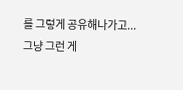를 그렇게 공유해나가고...
그냥 그런 게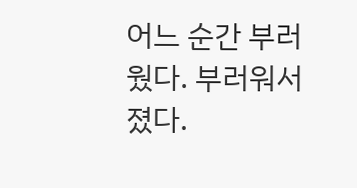어느 순간 부러웠다. 부러워서 졌다.